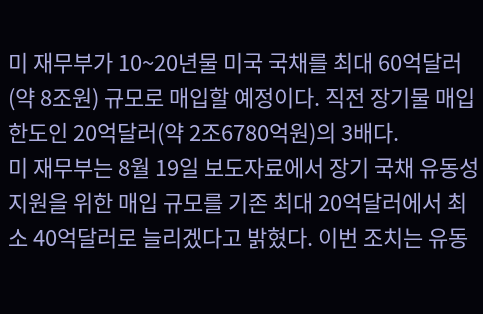미 재무부가 10~20년물 미국 국채를 최대 60억달러(약 8조원) 규모로 매입할 예정이다. 직전 장기물 매입 한도인 20억달러(약 2조6780억원)의 3배다.
미 재무부는 8월 19일 보도자료에서 장기 국채 유동성 지원을 위한 매입 규모를 기존 최대 20억달러에서 최소 40억달러로 늘리겠다고 밝혔다. 이번 조치는 유동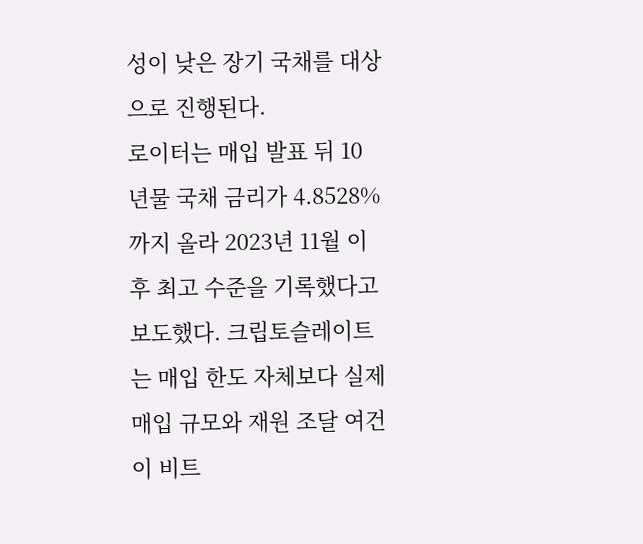성이 낮은 장기 국채를 대상으로 진행된다.
로이터는 매입 발표 뒤 10년물 국채 금리가 4.8528%까지 올라 2023년 11월 이후 최고 수준을 기록했다고 보도했다. 크립토슬레이트는 매입 한도 자체보다 실제 매입 규모와 재원 조달 여건이 비트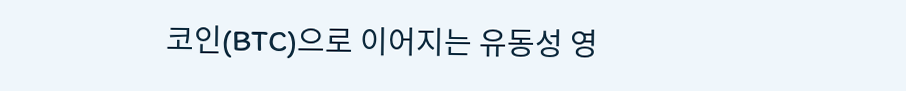코인(BTC)으로 이어지는 유동성 영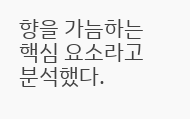향을 가늠하는 핵심 요소라고 분석했다.